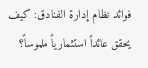فوائد نظام إدارة الفنادق: كيف يحقق عائداً استثمارياً ملموساً؟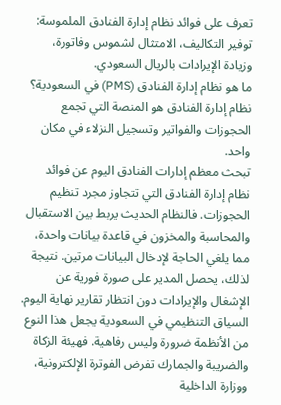تعرف على فوائد نظام إدارة الفنادق الملموسة: توفير التكاليف، الامتثال لشموس وفاتورة، وزيادة الإيرادات بالريال السعودي.
ما هو نظام إدارة الفنادق (PMS) في السعودية؟
نظام إدارة الفنادق هو المنصة التي تجمع الحجوزات والفواتير وتسجيل النزلاء في مكان واحد.
تبحث معظم إدارات الفنادق اليوم عن فوائد نظام إدارة الفنادق التي تتجاوز مجرد تنظيم الحجوزات. فالنظام الحديث يربط بين الاستقبال والمحاسبة والمخزون في قاعدة بيانات واحدة، مما يلغي الحاجة لإدخال البيانات مرتين. نتيجة لذلك، يحصل المدير على صورة فورية عن الإشغال والإيرادات دون انتظار تقارير نهاية اليوم.
السياق التنظيمي في السعودية يجعل هذا النوع من الأنظمة ضرورة وليس رفاهية. فهيئة الزكاة والضريبة والجمارك تفرض الفوترة الإلكترونية، ووزارة الداخلية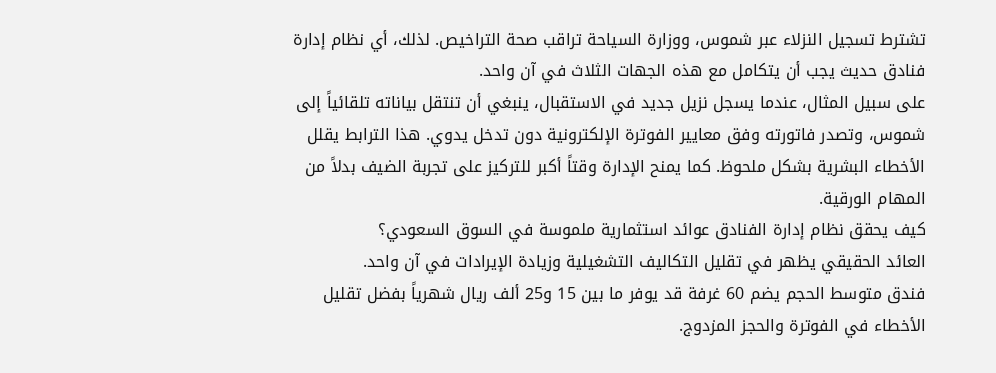تشترط تسجيل النزلاء عبر شموس، ووزارة السياحة تراقب صحة التراخيص. لذلك، أي نظام إدارة فنادق حديث يجب أن يتكامل مع هذه الجهات الثلاث في آن واحد.
على سبيل المثال، عندما يسجل نزيل جديد في الاستقبال، ينبغي أن تنتقل بياناته تلقائياً إلى شموس، وتصدر فاتورته وفق معايير الفوترة الإلكترونية دون تدخل يدوي. هذا الترابط يقلل الأخطاء البشرية بشكل ملحوظ. كما يمنح الإدارة وقتاً أكبر للتركيز على تجربة الضيف بدلاً من المهام الورقية.
كيف يحقق نظام إدارة الفنادق عوائد استثمارية ملموسة في السوق السعودي؟
العائد الحقيقي يظهر في تقليل التكاليف التشغيلية وزيادة الإيرادات في آن واحد.
فندق متوسط الحجم يضم 60 غرفة قد يوفر ما بين 15 و25 ألف ريال شهرياً بفضل تقليل الأخطاء في الفوترة والحجز المزدوج.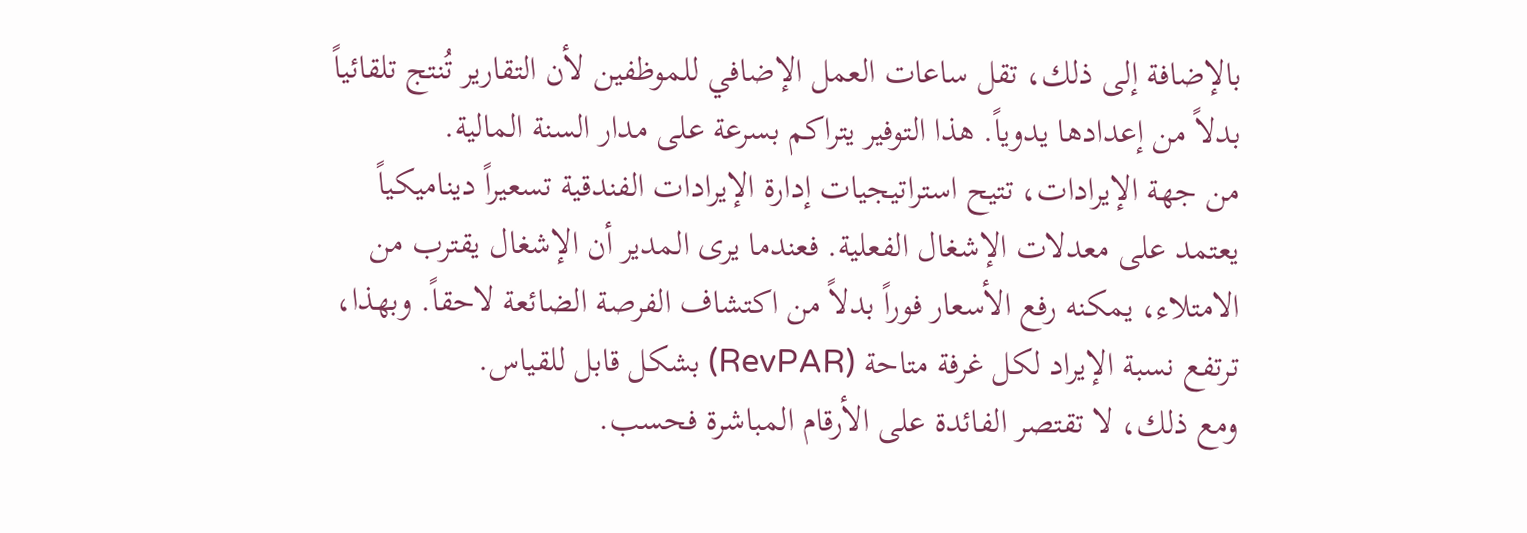بالإضافة إلى ذلك، تقل ساعات العمل الإضافي للموظفين لأن التقارير تُنتج تلقائياً بدلاً من إعدادها يدوياً. هذا التوفير يتراكم بسرعة على مدار السنة المالية.
من جهة الإيرادات، تتيح استراتيجيات إدارة الإيرادات الفندقية تسعيراً ديناميكياً يعتمد على معدلات الإشغال الفعلية. فعندما يرى المدير أن الإشغال يقترب من الامتلاء، يمكنه رفع الأسعار فوراً بدلاً من اكتشاف الفرصة الضائعة لاحقاً. وبهذا، ترتفع نسبة الإيراد لكل غرفة متاحة (RevPAR) بشكل قابل للقياس.
ومع ذلك، لا تقتصر الفائدة على الأرقام المباشرة فحسب.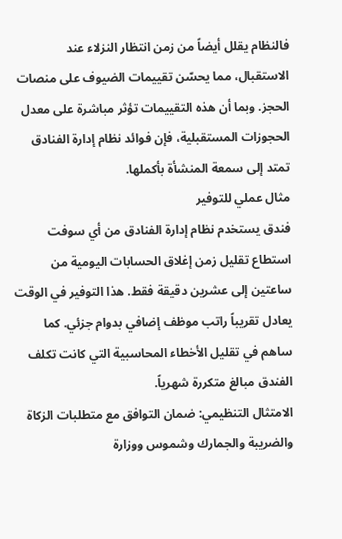فالنظام يقلل أيضاً من زمن انتظار النزلاء عند الاستقبال، مما يحسّن تقييمات الضيوف على منصات الحجز. وبما أن هذه التقييمات تؤثر مباشرة على معدل الحجوزات المستقبلية، فإن فوائد نظام إدارة الفنادق تمتد إلى سمعة المنشأة بأكملها.
مثال عملي للتوفير
فندق يستخدم نظام إدارة الفنادق من أي سوفت استطاع تقليل زمن إغلاق الحسابات اليومية من ساعتين إلى عشرين دقيقة فقط. هذا التوفير في الوقت يعادل تقريباً راتب موظف إضافي بدوام جزئي. كما ساهم في تقليل الأخطاء المحاسبية التي كانت تكلف الفندق مبالغ متكررة شهرياً.
الامتثال التنظيمي: ضمان التوافق مع متطلبات الزكاة والضريبة والجمارك وشموس ووزارة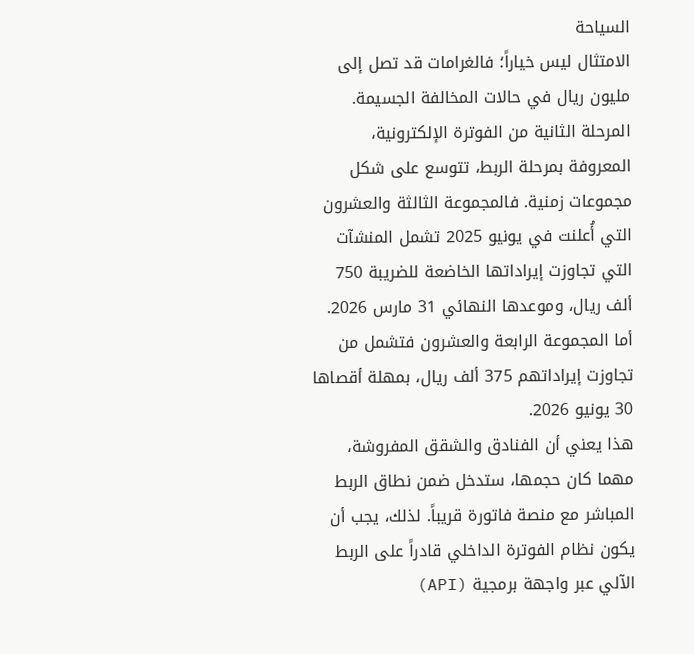السياحة
الامتثال ليس خياراً؛ فالغرامات قد تصل إلى مليون ريال في حالات المخالفة الجسيمة.
المرحلة الثانية من الفوترة الإلكترونية، المعروفة بمرحلة الربط، تتوسع على شكل مجموعات زمنية. فالمجموعة الثالثة والعشرون التي أُعلنت في يونيو 2025 تشمل المنشآت التي تجاوزت إيراداتها الخاضعة للضريبة 750 ألف ريال، وموعدها النهائي 31 مارس 2026. أما المجموعة الرابعة والعشرون فتشمل من تجاوزت إيراداتهم 375 ألف ريال، بمهلة أقصاها 30 يونيو 2026.
هذا يعني أن الفنادق والشقق المفروشة، مهما كان حجمها، ستدخل ضمن نطاق الربط المباشر مع منصة فاتورة قريباً. لذلك، يجب أن يكون نظام الفوترة الداخلي قادراً على الربط الآلي عبر واجهة برمجية (API)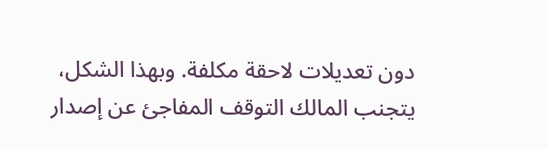دون تعديلات لاحقة مكلفة. وبهذا الشكل، يتجنب المالك التوقف المفاجئ عن إصدار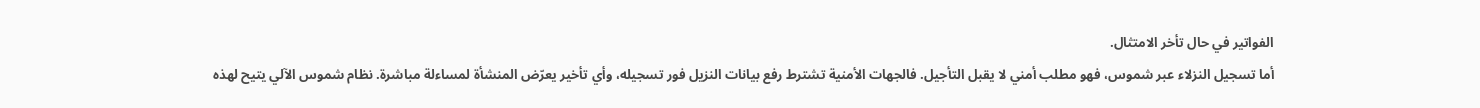الفواتير في حال تأخر الامتثال.
أما تسجيل النزلاء عبر شموس، فهو مطلب أمني لا يقبل التأجيل. فالجهات الأمنية تشترط رفع بيانات النزيل فور تسجيله، وأي تأخير يعرّض المنشأة لمساءلة مباشرة. نظام شموس الآلي يتيح لهذه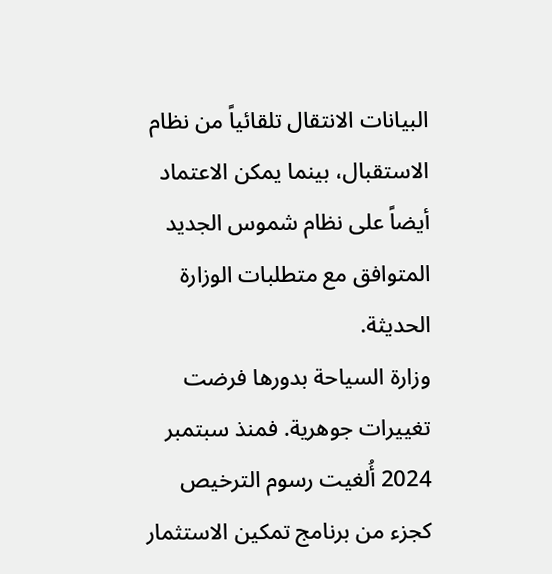البيانات الانتقال تلقائياً من نظام الاستقبال، بينما يمكن الاعتماد أيضاً على نظام شموس الجديد المتوافق مع متطلبات الوزارة الحديثة.
وزارة السياحة بدورها فرضت تغييرات جوهرية. فمنذ سبتمبر 2024 أُلغيت رسوم الترخيص كجزء من برنامج تمكين الاستثمار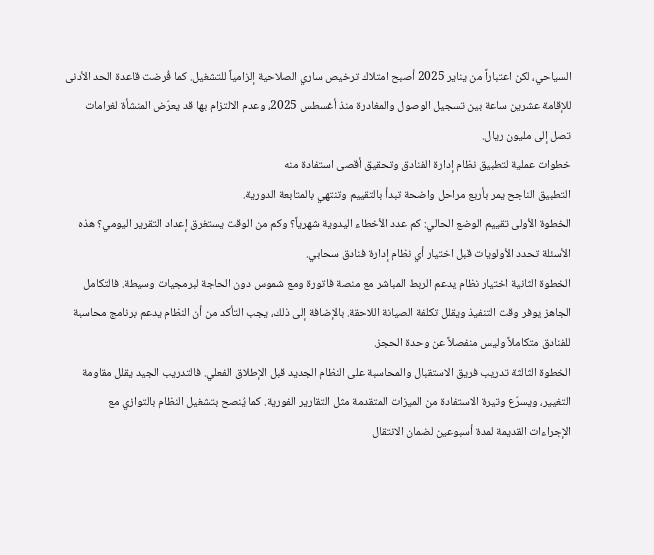السياحي، لكن اعتباراً من يناير 2025 أصبح امتلاك ترخيص ساري الصلاحية إلزامياً للتشغيل. كما فُرضت قاعدة الحد الأدنى للإقامة عشرين ساعة بين تسجيل الوصول والمغادرة منذ أغسطس 2025، وعدم الالتزام بها قد يعرّض المنشأة لغرامات تصل إلى مليون ريال.
خطوات عملية لتطبيق نظام إدارة الفنادق وتحقيق أقصى استفادة منه
التطبيق الناجح يمر بأربع مراحل واضحة تبدأ بالتقييم وتنتهي بالمتابعة الدورية.
الخطوة الأولى تقييم الوضع الحالي: كم عدد الأخطاء اليدوية شهرياً؟ وكم من الوقت يستغرق إعداد التقرير اليومي؟ هذه الأسئلة تحدد الأولويات قبل اختيار أي نظام إدارة فنادق سحابي.
الخطوة الثانية اختيار نظام يدعم الربط المباشر مع منصة فاتورة ومع شموس دون الحاجة لبرمجيات وسيطة. فالتكامل الجاهز يوفر وقت التنفيذ ويقلل تكلفة الصيانة اللاحقة. بالإضافة إلى ذلك، يجب التأكد من أن النظام يدعم برنامج محاسبة للفنادق متكاملاً وليس منفصلاً عن وحدة الحجز.
الخطوة الثالثة تدريب فريق الاستقبال والمحاسبة على النظام الجديد قبل الإطلاق الفعلي. فالتدريب الجيد يقلل مقاومة التغيير، ويسرّع وتيرة الاستفادة من الميزات المتقدمة مثل التقارير الفورية. كما يُنصح بتشغيل النظام بالتوازي مع الإجراءات القديمة لمدة أسبوعين لضمان الانتقال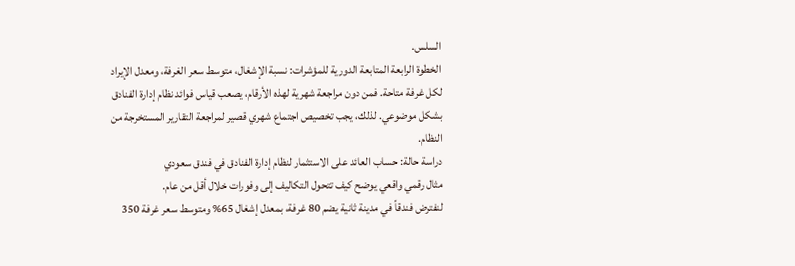السلس.
الخطوة الرابعة المتابعة الدورية للمؤشرات: نسبة الإشغال، متوسط سعر الغرفة، ومعدل الإيراد لكل غرفة متاحة. فمن دون مراجعة شهرية لهذه الأرقام، يصعب قياس فوائد نظام إدارة الفنادق بشكل موضوعي. لذلك، يجب تخصيص اجتماع شهري قصير لمراجعة التقارير المستخرجة من النظام.
دراسة حالة: حساب العائد على الاستثمار لنظام إدارة الفنادق في فندق سعودي
مثال رقمي واقعي يوضح كيف تتحول التكاليف إلى وفورات خلال أقل من عام.
لنفترض فندقاً في مدينة ثانية يضم 80 غرفة، بمعدل إشغال 65% ومتوسط سعر غرفة 350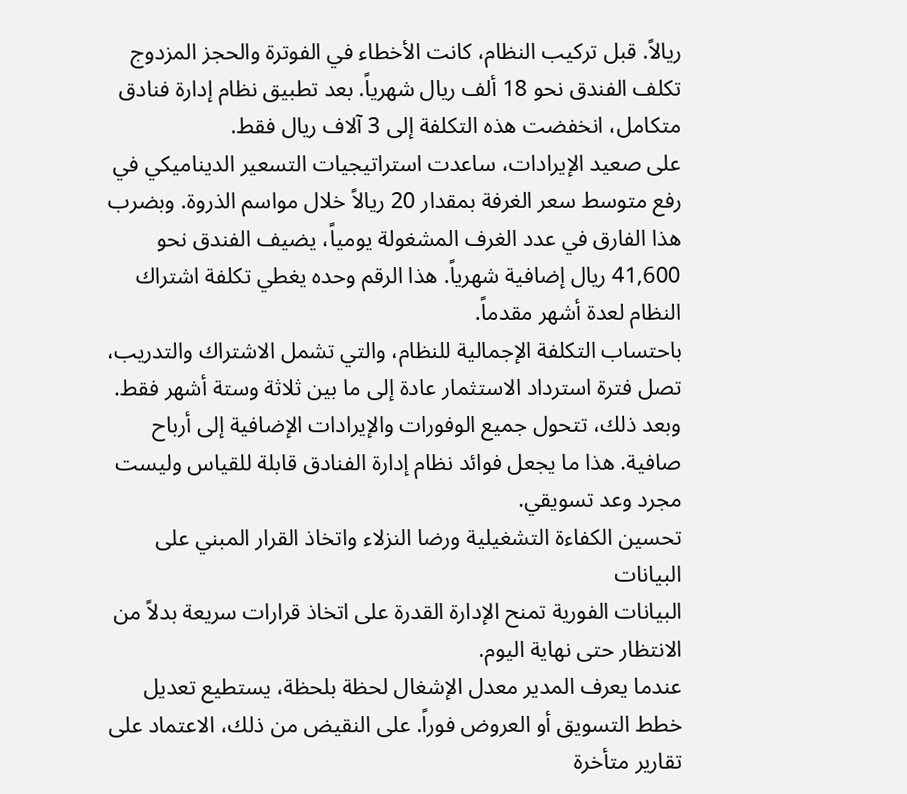ريالاً. قبل تركيب النظام، كانت الأخطاء في الفوترة والحجز المزدوج تكلف الفندق نحو 18 ألف ريال شهرياً. بعد تطبيق نظام إدارة فنادق متكامل، انخفضت هذه التكلفة إلى 3 آلاف ريال فقط.
على صعيد الإيرادات، ساعدت استراتيجيات التسعير الديناميكي في رفع متوسط سعر الغرفة بمقدار 20 ريالاً خلال مواسم الذروة. وبضرب هذا الفارق في عدد الغرف المشغولة يومياً، يضيف الفندق نحو 41,600 ريال إضافية شهرياً. هذا الرقم وحده يغطي تكلفة اشتراك النظام لعدة أشهر مقدماً.
باحتساب التكلفة الإجمالية للنظام، والتي تشمل الاشتراك والتدريب، تصل فترة استرداد الاستثمار عادة إلى ما بين ثلاثة وستة أشهر فقط. وبعد ذلك، تتحول جميع الوفورات والإيرادات الإضافية إلى أرباح صافية. هذا ما يجعل فوائد نظام إدارة الفنادق قابلة للقياس وليست مجرد وعد تسويقي.
تحسين الكفاءة التشغيلية ورضا النزلاء واتخاذ القرار المبني على البيانات
البيانات الفورية تمنح الإدارة القدرة على اتخاذ قرارات سريعة بدلاً من الانتظار حتى نهاية اليوم.
عندما يعرف المدير معدل الإشغال لحظة بلحظة، يستطيع تعديل خطط التسويق أو العروض فوراً. على النقيض من ذلك، الاعتماد على تقارير متأخرة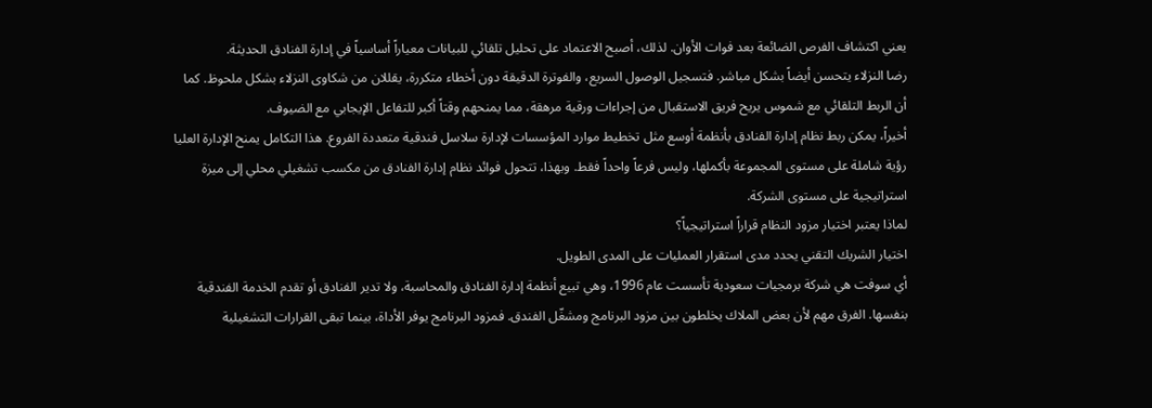يعني اكتشاف الفرص الضائعة بعد فوات الأوان. لذلك، أصبح الاعتماد على تحليل تلقائي للبيانات معياراً أساسياً في إدارة الفنادق الحديثة.
رضا النزلاء يتحسن أيضاً بشكل مباشر. فتسجيل الوصول السريع، والفوترة الدقيقة دون أخطاء متكررة، يقللان من شكاوى النزلاء بشكل ملحوظ. كما أن الربط التلقائي مع شموس يريح فريق الاستقبال من إجراءات ورقية مرهقة، مما يمنحهم وقتاً أكبر للتفاعل الإيجابي مع الضيوف.
أخيراً، يمكن ربط نظام إدارة الفنادق بأنظمة أوسع مثل تخطيط موارد المؤسسات لإدارة سلاسل فندقية متعددة الفروع. هذا التكامل يمنح الإدارة العليا رؤية شاملة على مستوى المجموعة بأكملها، وليس فرعاً واحداً فقط. وبهذا، تتحول فوائد نظام إدارة الفنادق من مكسب تشغيلي محلي إلى ميزة استراتيجية على مستوى الشركة.
لماذا يعتبر اختيار مزود النظام قراراً استراتيجياً؟
اختيار الشريك التقني يحدد مدى استقرار العمليات على المدى الطويل.
أي سوفت هي شركة برمجيات سعودية تأسست عام 1996، وهي تبيع أنظمة إدارة الفنادق والمحاسبة، ولا تدير الفنادق أو تقدم الخدمة الفندقية بنفسها. الفرق مهم لأن بعض الملاك يخلطون بين مزود البرنامج ومشغّل الفندق. فمزود البرنامج يوفر الأداة، بينما تبقى القرارات التشغيلية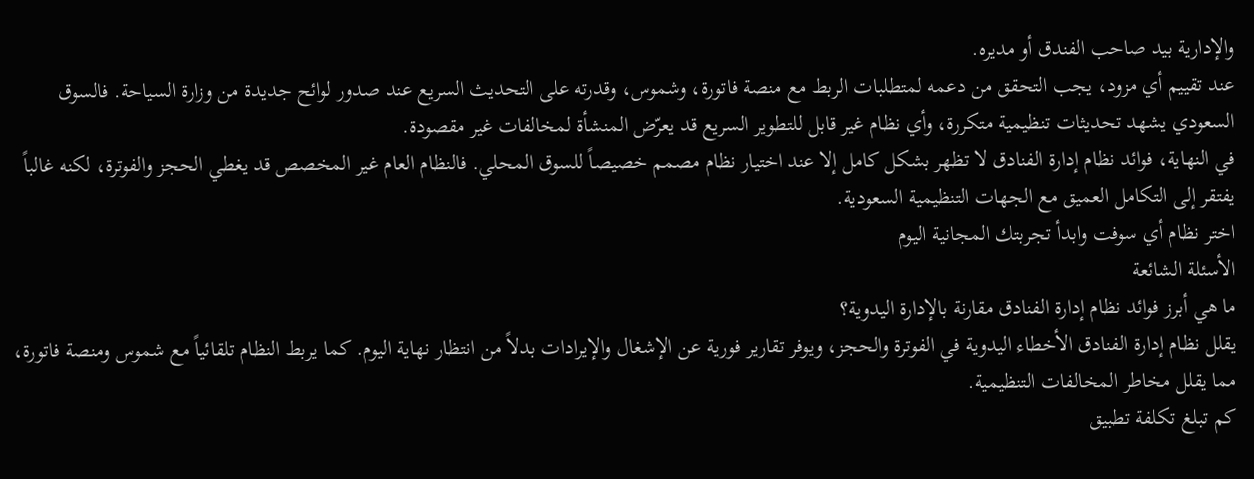والإدارية بيد صاحب الفندق أو مديره.
عند تقييم أي مزود، يجب التحقق من دعمه لمتطلبات الربط مع منصة فاتورة، وشموس، وقدرته على التحديث السريع عند صدور لوائح جديدة من وزارة السياحة. فالسوق السعودي يشهد تحديثات تنظيمية متكررة، وأي نظام غير قابل للتطوير السريع قد يعرّض المنشأة لمخالفات غير مقصودة.
في النهاية، فوائد نظام إدارة الفنادق لا تظهر بشكل كامل إلا عند اختيار نظام مصمم خصيصاً للسوق المحلي. فالنظام العام غير المخصص قد يغطي الحجز والفوترة، لكنه غالباً يفتقر إلى التكامل العميق مع الجهات التنظيمية السعودية.
اختر نظام أي سوفت وابدأ تجربتك المجانية اليوم
الأسئلة الشائعة
ما هي أبرز فوائد نظام إدارة الفنادق مقارنة بالإدارة اليدوية؟
يقلل نظام إدارة الفنادق الأخطاء اليدوية في الفوترة والحجز، ويوفر تقارير فورية عن الإشغال والإيرادات بدلاً من انتظار نهاية اليوم. كما يربط النظام تلقائياً مع شموس ومنصة فاتورة، مما يقلل مخاطر المخالفات التنظيمية.
كم تبلغ تكلفة تطبيق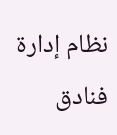نظام إدارة فنادق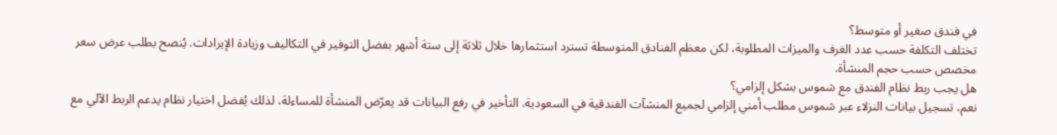في فندق صغير أو متوسط؟
تختلف التكلفة حسب عدد الغرف والميزات المطلوبة، لكن معظم الفنادق المتوسطة تسترد استثمارها خلال ثلاثة إلى ستة أشهر بفضل التوفير في التكاليف وزيادة الإيرادات. يُنصح بطلب عرض سعر مخصص حسب حجم المنشأة.
هل يجب ربط نظام الفندق مع شموس بشكل إلزامي؟
نعم، تسجيل بيانات النزلاء عبر شموس مطلب أمني إلزامي لجميع المنشآت الفندقية في السعودية. التأخير في رفع البيانات قد يعرّض المنشأة للمساءلة، لذلك يُفضل اختيار نظام يدعم الربط الآلي مع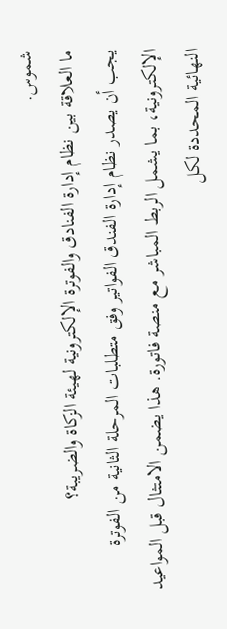شموس.
ما العلاقة بين نظام إدارة الفنادق والفوترة الإلكترونية لهيئة الزكاة والضريبة؟
يجب أن يصدر نظام إدارة الفندق الفواتير وفق متطلبات المرحلة الثانية من الفوترة الإلكترونية، بما يشمل الربط المباشر مع منصة فاتورة. هذا يضمن الامتثال قبل المواعيد النهائية المحددة لكل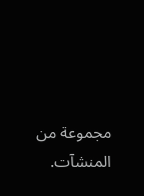مجموعة من المنشآت.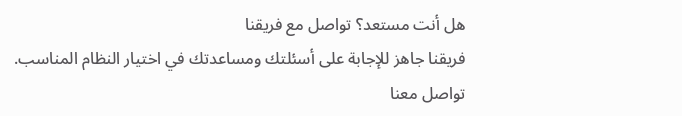هل أنت مستعد؟ تواصل مع فريقنا
فريقنا جاهز للإجابة على أسئلتك ومساعدتك في اختيار النظام المناسب.
تواصل معنا